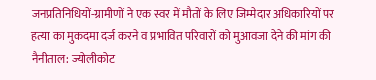जनप्रतिनिधियों-ग्रामीणों ने एक स्वर में मौतों के लिए जिम्मेदार अधिकारियों पर हत्या का मुकदमा दर्ज करने व प्रभावित परिवारों को मुआवजा देने की मांग की
नैनीताल: ज्योलीकोट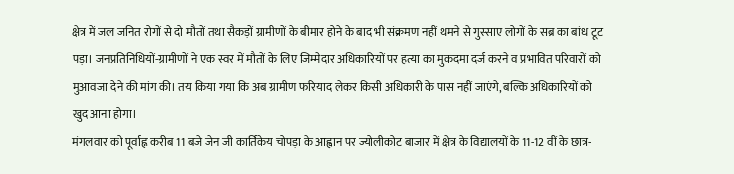क्षेत्र में जल जनित रोगों से दो मौतों तथा सैकड़ों ग्रामीणों के बीमार होने के बाद भी संक्रमण नहीं थमने से गुस्साए लोगों के सब्र का बांध टूट पड़ा। जनप्रतिनिधियों-ग्रामीणों ने एक स्वर में मौतों के लिए जिम्मेदार अधिकारियों पर हत्या का मुकदमा दर्ज करने व प्रभावित परिवारों को मुआवजा देने की मांग की। तय किया गया कि अब ग्रामीण फरियाद लेकर किसी अधिकारी के पास नहीं जाएंगे, बल्कि अधिकारियों को खुद आना होगा।
मंगलवार को पूर्वाह्न करीब 11 बजे जेन जी कार्तिकेय चोपड़ा के आह्वान पर ज्योलीकोट बाजार में क्षेत्र के विद्यालयों के 11-12 वीं के छात्र-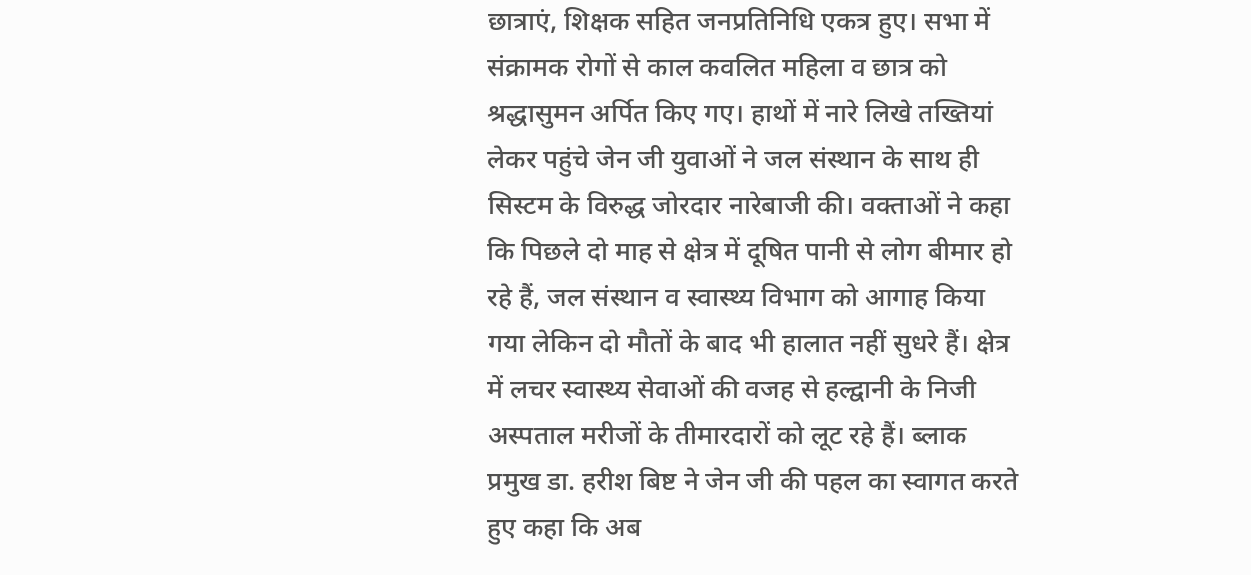छात्राएं, शिक्षक सहित जनप्रतिनिधि एकत्र हुए। सभा में संक्रामक रोगों से काल कवलित महिला व छात्र को श्रद्धासुमन अर्पित किए गए। हाथों में नारे लिखे तख्तियां लेकर पहुंचे जेन जी युवाओं ने जल संस्थान के साथ ही सिस्टम के विरुद्ध जोरदार नारेबाजी की। वक्ताओं ने कहा कि पिछले दो माह से क्षेत्र में दूषित पानी से लोग बीमार हो रहे हैं, जल संस्थान व स्वास्थ्य विभाग को आगाह किया गया लेकिन दो मौतों के बाद भी हालात नहीं सुधरे हैं। क्षेत्र में लचर स्वास्थ्य सेवाओं की वजह से हल्द्वानी के निजी अस्पताल मरीजों के तीमारदारों को लूट रहे हैं। ब्लाक प्रमुख डा. हरीश बिष्ट ने जेन जी की पहल का स्वागत करते हुए कहा कि अब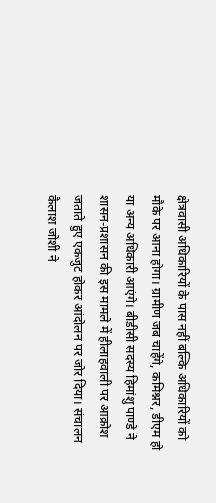क्षेत्रवासी अधिकारियों के पास नहीं बल्कि अधिकारियों को मौके पर आना होगा। ग्रामीण जब चाहेंगे, कमिश्नर, डीएम हो या अन्य अधिकारी आएंगे। बीडीसी सदस्य हिमांशु पाण्डे ने शासन-प्रशासन की इस मामले में हीलाहवाली पर आक्रोश जताते हुए एकजुट होकर आंदोलन पर जोर दिया। संचालन कैलाश जोशी ने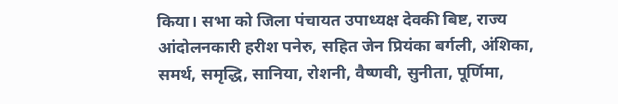किया। सभा को जिला पंचायत उपाध्यक्ष देवकी बिष्ट, राज्य आंदोलनकारी हरीश पनेरु, सहित जेन प्रियंका बर्गली, अंशिका, समर्थ, समृद्धि, सानिया, रोशनी, वैष्णवी, सुनीता, पूर्णिमा,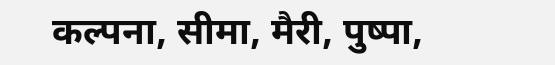कल्पना, सीमा, मैरी, पुष्पा,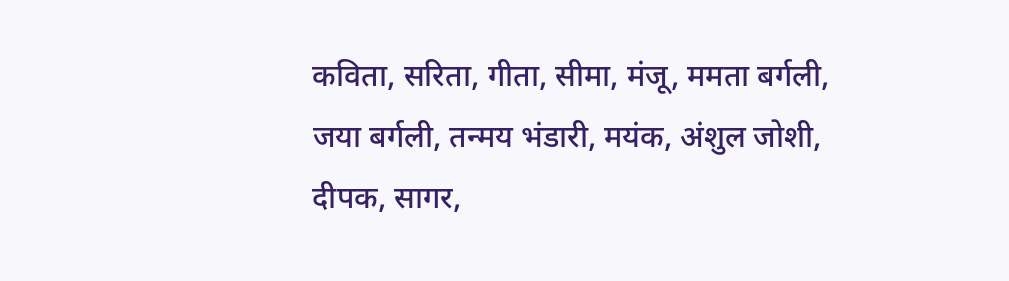कविता, सरिता, गीता, सीमा, मंजू, ममता बर्गली, जया बर्गली, तन्मय भंडारी, मयंक, अंशुल जोशी, दीपक, सागर,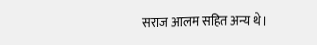सराज आलम सहित अन्य थे।